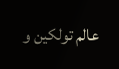عالم تولكين و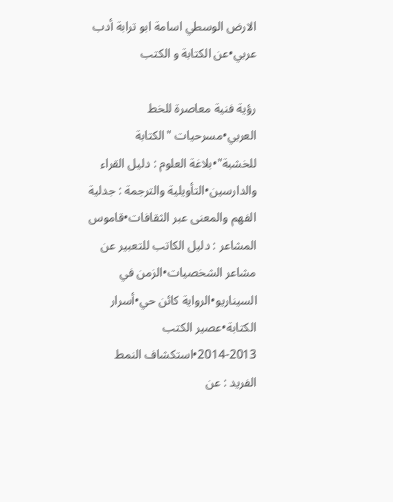الارض الوسطي اسامة ابو ترابة أدب عربي•عن الكتابة و الكتب

رؤية فنية معاصرة للخط العربي•مسرحيات "الكتابة للخشبة"•بلاغة العلوم : دليل القراء والدارسين•التأويلية والترجمة : جدلية الفهم والمعنى عبر الثقافات•قاموس المشاعر : دليل الكاتب للتعبير عن مشاعر الشخصيات•الزمن في السيناريو•الرواية كائن حي•أسرار الكتابة•عصير الكتب 2013-2014•استكشاف النمط الفريد : عن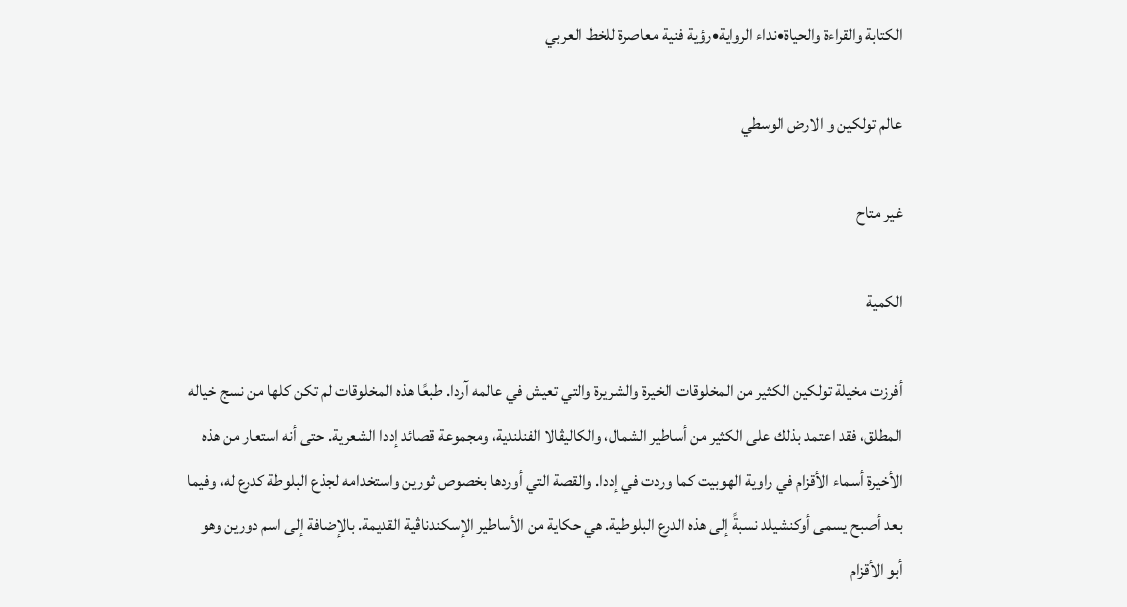الكتابة والقراءة والحياة•نداء الرواية•رؤية فنية معاصرة للخط العربي

عالم تولكين و الارض الوسطي

غير متاح

الكمية

أفرزت مخيلة تولكين الكثير من المخلوقات الخيرة والشريرة والتي تعيش في عالمه آردا. طبعًا هذه المخلوقات لم تكن كلها من نسج خياله المطلق، فقد اعتمد بذلك على الكثير من أساطير الشمال، والكاليڤالا الفنلندية، ومجموعة قصائد إددا الشعرية. حتى أنه استعار من هذه الأخيرة أسماء الأقزام في راوية الهوبيت كما وردت في إددا. والقصة التي أوردها بخصوص ثورين واستخدامه لجذع البلوطة كدرع له، وفيما بعد أصبح يسمى أوكنشيلد نسبةً إلى هذه الدرع البلوطية. هي حكاية من الأساطير الإسكندناڤية القديمة. بالإضافة إلى اسم دورين وهو أبو الأقزام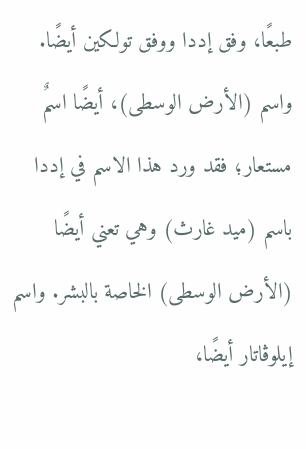طبعًا، وفق إددا ووفق تولكين أيضًا. واسم (الأرض الوسطى)، أيضًا اسمٌ مستعار؛ فقد ورد هذا الاسم في إددا باسم (ميد غارث) وهي تعني أيضًا (الأرض الوسطى) الخاصة بالبشر. واسم إيلوڤاتار أيضًا،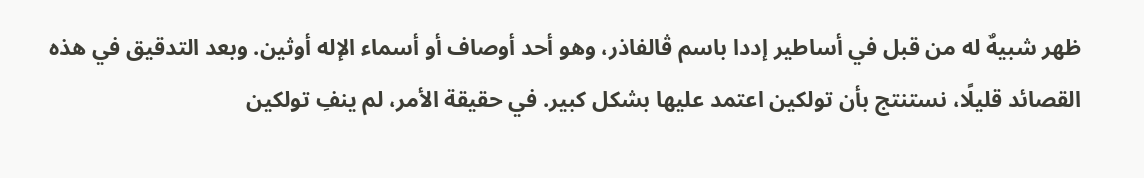ظهر شبيهٌ له من قبل في أساطير إددا باسم ڤالفاذر، وهو أحد أوصاف أو أسماء الإله أوثين. وبعد التدقيق في هذه القصائد قليلًا، نستنتج بأن تولكين اعتمد عليها بشكل كبير. في حقيقة الأمر، لم ينفِ تولكين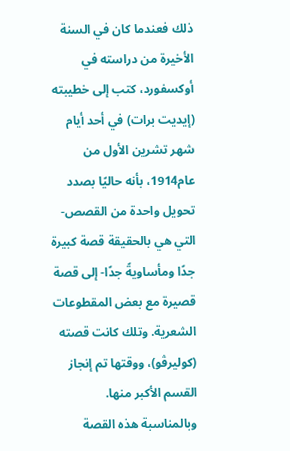ذلك فعندما كان في السنة الأخيرة من دراسته في أوكسفورد، كتب إلى خطيبته (إيديت برات) في أحد أيام شهر تشرين الأول من عام1914، بأنه حاليًا بصدد تحويل واحدة من القصص- التي هي بالحقيقة قصة كبيرة جدًا ومأساويةً جدًا- إلى قصة قصيرة مع بعض المقطوعات الشعرية. وتلك كانت قصته (كوليرڤو)، ووقتها تم إنجاز القسم الأكبر منها. وبالمناسبة هذه القصة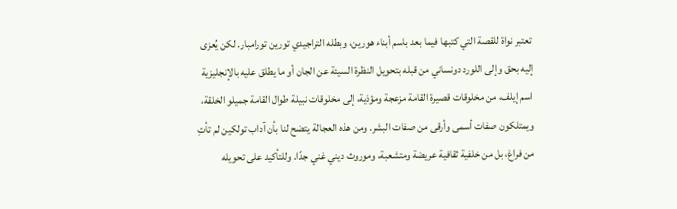تعتبر نواة للقصة التي كتبها فيما بعد باسم أبناء هورين، وبطله التراجيدي تورين تورامبار. لكن يُعزى إليه بحق وإلى اللورد دونساني من قبله بتحويل النظرة السيئة عن الجان أو ما يطلق عليه بالإنجليزية اسم إيلف، من مخلوقات قصيرة القامة مزعجة ومؤذية، إلى مخلوقات نبيلة طوال القامة جميلو الخلقة، ويمتلكون صفات أسمى وأرقى من صفات البشر. ومن هذه العجالة يتضح لنا بأن آداب تولكين لم تأتِ من فراغ، بل من خلفية ثقافية عريضة ومتشعبة، وموروث ديني غني جدًا. وللتأكيد على تحويله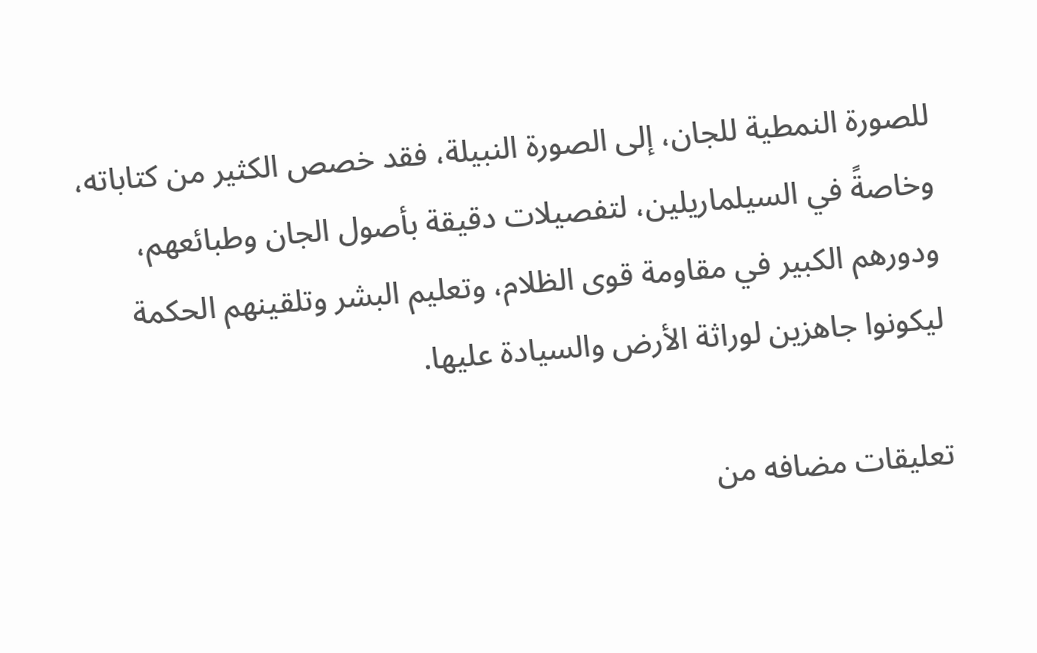للصورة النمطية للجان، إلى الصورة النبيلة، فقد خصص الكثير من كتاباته، وخاصةً في السيلماريلين، لتفصيلات دقيقة بأصول الجان وطبائعهم، ودورهم الكبير في مقاومة قوى الظلام، وتعليم البشر وتلقينهم الحكمة ليكونوا جاهزين لوراثة الأرض والسيادة عليها.

تعليقات مضافه من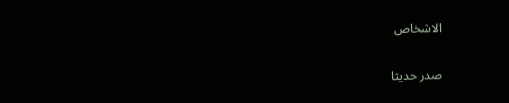الاشخاص

صدر حديثا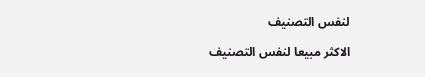لنفس التصنيف

الاكثر مبيعا لنفس التصنيف